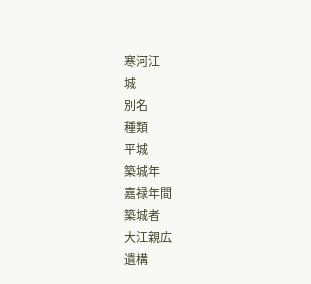寒河江
城
別名
種類
平城
築城年
嘉禄年間
築城者
大江親広
遺構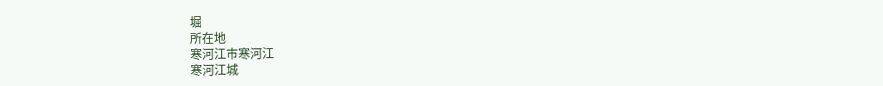堀
所在地
寒河江市寒河江
寒河江城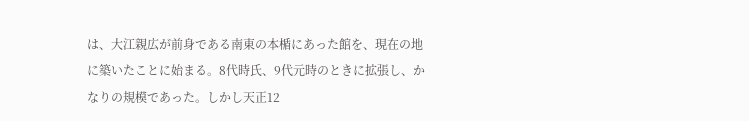は、大江親広が前身である南東の本楯にあった館を、現在の地に築いたことに始まる。8代時氏、9代元時のときに拡張し、かなりの規模であった。しかし天正12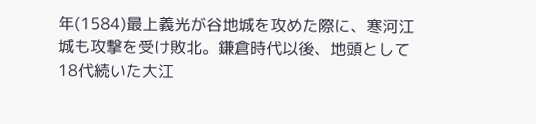年(1584)最上義光が谷地城を攻めた際に、寒河江城も攻撃を受け敗北。鎌倉時代以後、地頭として18代続いた大江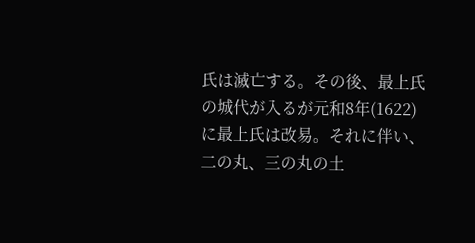氏は滅亡する。その後、最上氏の城代が入るが元和8年(1622)に最上氏は改易。それに伴い、二の丸、三の丸の土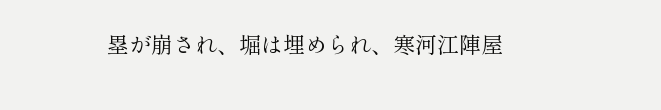塁が崩され、堀は埋められ、寒河江陣屋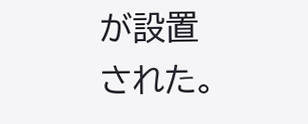が設置された。